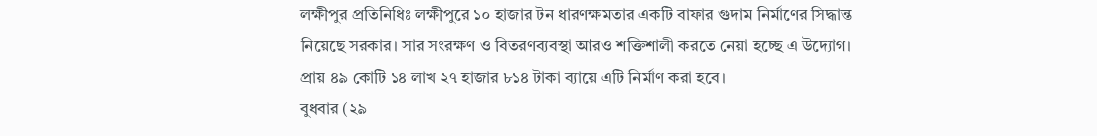লক্ষীপুর প্রতিনিধিঃ লক্ষীপুরে ১০ হাজার টন ধারণক্ষমতার একটি বাফার গুদাম নির্মাণের সিদ্ধান্ত নিয়েছে সরকার। সার সংরক্ষণ ও বিতরণব্যবস্থা আরও শক্তিশালী করতে নেয়া হচ্ছে এ উদ্যোগ। প্রায় ৪৯ কোটি ১৪ লাখ ২৭ হাজার ৮১৪ টাকা ব্যায়ে এটি নির্মাণ করা হবে।
বুধবার (২৯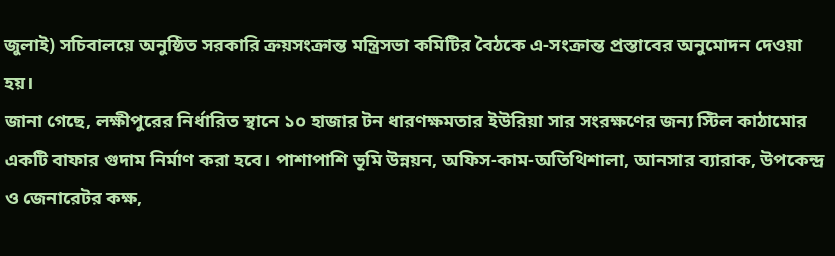জুলাই) সচিবালয়ে অনুষ্ঠিত সরকারি ক্রয়সংক্রান্ত মন্ত্রিসভা কমিটির বৈঠকে এ-সংক্রান্ত প্রস্তাবের অনুমোদন দেওয়া হয়।
জানা গেছে, লক্ষীপুরের নির্ধারিত স্থানে ১০ হাজার টন ধারণক্ষমতার ইউরিয়া সার সংরক্ষণের জন্য স্টিল কাঠামোর একটি বাফার গুদাম নির্মাণ করা হবে। পাশাপাশি ভূমি উন্নয়ন, অফিস-কাম-অতিথিশালা, আনসার ব্যারাক, উপকেন্দ্র ও জেনারেটর কক্ষ,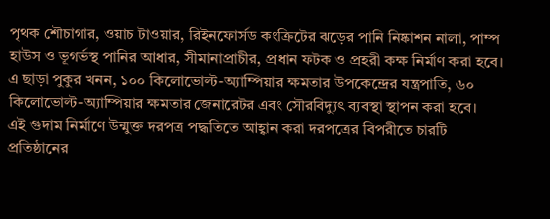পৃথক শৌচাগার, ওয়াচ টাওয়ার, রিইনফোর্সড কংক্রিটের ঝড়ের পানি নিষ্কাশন নালা, পাম্প হাউস ও ভূগর্ভস্থ পানির আধার, সীমানাপ্রাচীর, প্রধান ফটক ও প্রহরী কক্ষ নির্মাণ করা হবে। এ ছাড়া পুকুর খনন, ১০০ কিলোভোল্ট-অ্যাম্পিয়ার ক্ষমতার উপকেন্দ্রের যন্ত্রপাতি, ৬০ কিলোভোল্ট-অ্যাম্পিয়ার ক্ষমতার জেনারেটর এবং সৌরবিদ্যুৎ ব্যবস্থা স্থাপন করা হবে।
এই গুদাম নির্মাণে উন্মুক্ত দরপত্র পদ্ধতিতে আহ্বান করা দরপত্রের বিপরীতে চারটি প্রতিষ্ঠানের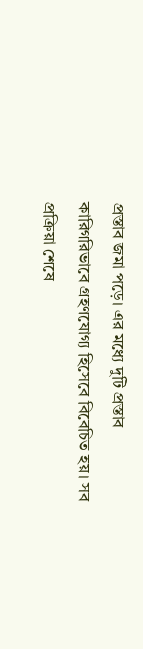প্রস্তাব জমা পড়ে। এর মধ্যে দুটি প্রস্তাব কারিগরিভাবে গ্রহণযোগ্য হিসেবে বিবেচিত হয়। সব প্রক্রিয়া শেষে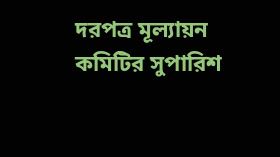দরপত্র মূল্যায়ন কমিটির সুপারিশ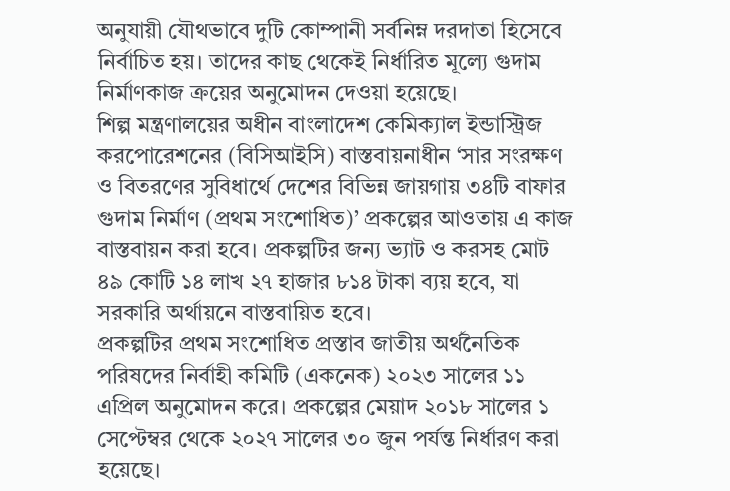অনুযায়ী যৌথভাবে দুটি কোম্পানী সর্বনিম্ন দরদাতা হিসেবে নির্বাচিত হয়। তাদের কাছ থেকেই নির্ধারিত মূল্যে গুদাম নির্মাণকাজ ক্রয়ের অনুমোদন দেওয়া হয়েছে।
শিল্প মন্ত্রণালয়ের অধীন বাংলাদেশ কেমিক্যাল ইন্ডাস্ট্রিজ করপোরেশনের (বিসিআইসি) বাস্তবায়নাধীন ‘সার সংরক্ষণ ও বিতরণের সুবিধার্থে দেশের বিভিন্ন জায়গায় ৩৪টি বাফার গুদাম নির্মাণ (প্রথম সংশোধিত)’ প্রকল্পের আওতায় এ কাজ বাস্তবায়ন করা হবে। প্রকল্পটির জন্য ভ্যাট ও করসহ মোট ৪৯ কোটি ১৪ লাখ ২৭ হাজার ৮১৪ টাকা ব্যয় হবে, যা সরকারি অর্থায়নে বাস্তবায়িত হবে।
প্রকল্পটির প্রথম সংশোধিত প্রস্তাব জাতীয় অর্থনৈতিক পরিষদের নির্বাহী কমিটি (একনেক) ২০২৩ সালের ১১ এপ্রিল অনুমোদন করে। প্রকল্পের মেয়াদ ২০১৮ সালের ১ সেপ্টেম্বর থেকে ২০২৭ সালের ৩০ জুন পর্যন্ত নির্ধারণ করা হয়েছে।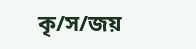কৃ/স/জয়